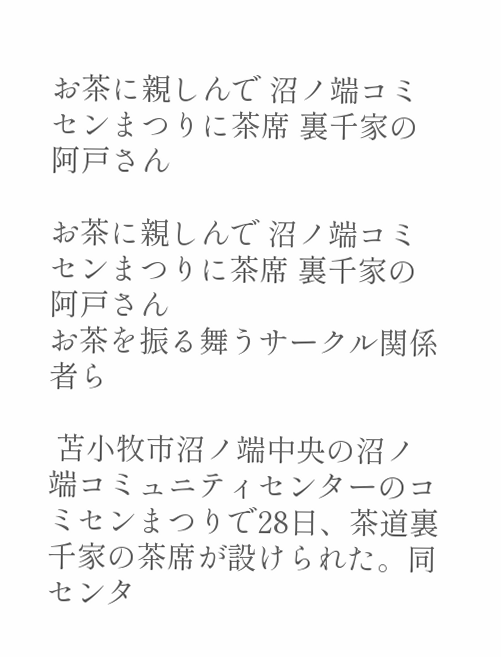お茶に親しんで 沼ノ端コミセンまつりに茶席 裏千家の阿戸さん

お茶に親しんで 沼ノ端コミセンまつりに茶席 裏千家の阿戸さん
お茶を振る舞うサークル関係者ら

 苫小牧市沼ノ端中央の沼ノ端コミュニティセンターのコミセンまつりで28日、茶道裏千家の茶席が設けられた。同センタ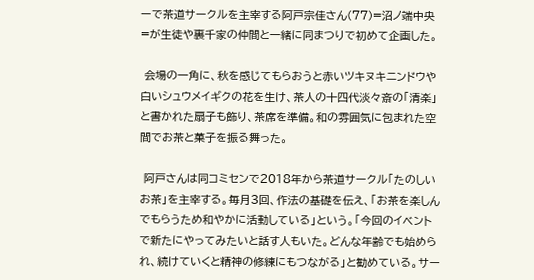ーで茶道サークルを主宰する阿戸宗佳さん(77)=沼ノ端中央=が生徒や裏千家の仲間と一緒に同まつりで初めて企画した。

 会場の一角に、秋を感じてもらおうと赤いツキヌキニンドウや白いシュウメイギクの花を生け、茶人の十四代淡々斎の「清楽」と書かれた扇子も飾り、茶席を準備。和の雰囲気に包まれた空間でお茶と菓子を振る舞った。

 阿戸さんは同コミセンで2018年から茶道サークル「たのしいお茶」を主宰する。毎月3回、作法の基礎を伝え、「お茶を楽しんでもらうため和やかに活動している」という。「今回のイベントで新たにやってみたいと話す人もいた。どんな年齢でも始められ、続けていくと精神の修練にもつながる」と勧めている。サー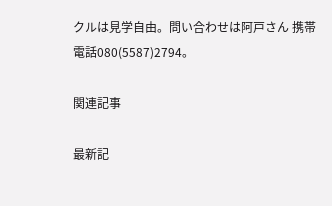クルは見学自由。問い合わせは阿戸さん 携帯電話080(5587)2794。

関連記事

最新記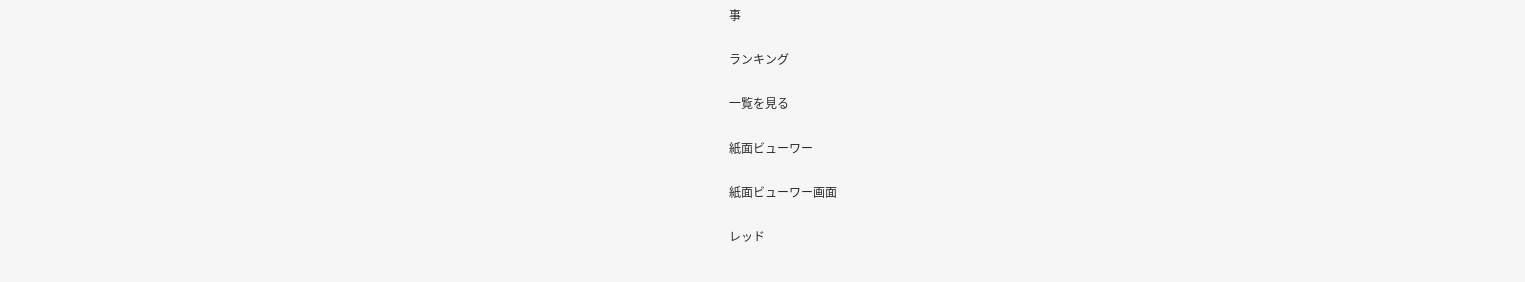事

ランキング

一覧を見る

紙面ビューワー

紙面ビューワー画面

レッド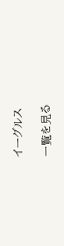イーグルス

一覧を見る